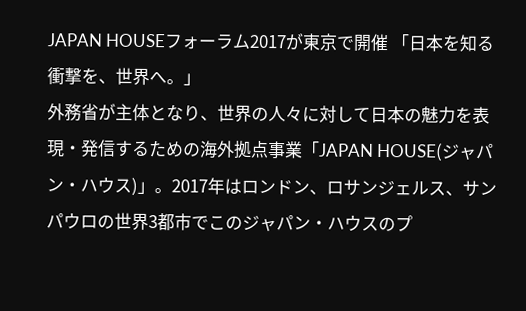JAPAN HOUSEフォーラム2017が東京で開催 「日本を知る衝撃を、世界へ。」
外務省が主体となり、世界の人々に対して日本の魅力を表現・発信するための海外拠点事業「JAPAN HOUSE(ジャパン・ハウス)」。2017年はロンドン、ロサンジェルス、サンパウロの世界3都市でこのジャパン・ハウスのプ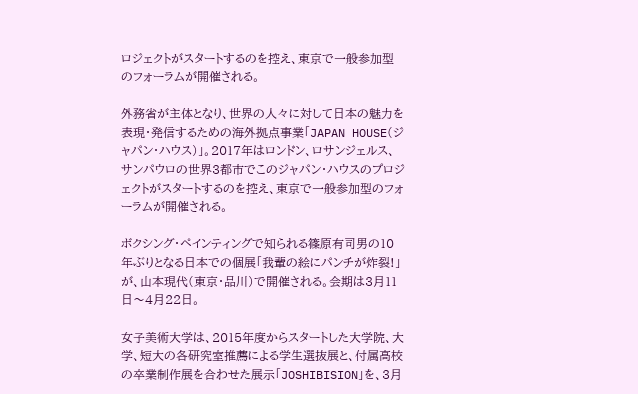ロジェクトがスタートするのを控え、東京で一般参加型のフォーラムが開催される。

外務省が主体となり、世界の人々に対して日本の魅力を表現・発信するための海外拠点事業「JAPAN HOUSE(ジャパン・ハウス)」。2017年はロンドン、ロサンジェルス、サンパウロの世界3都市でこのジャパン・ハウスのプロジェクトがスタートするのを控え、東京で一般参加型のフォーラムが開催される。

ボクシング・ペインティングで知られる篠原有司男の10年ぶりとなる日本での個展「我輩の絵にパンチが炸裂!」が、山本現代(東京・品川)で開催される。会期は3月11日〜4月22日。

女子美術大学は、2015年度からスタートした大学院、大学、短大の各研究室推薦による学生選抜展と、付属高校の卒業制作展を合わせた展示「JOSHIBISION」を、3月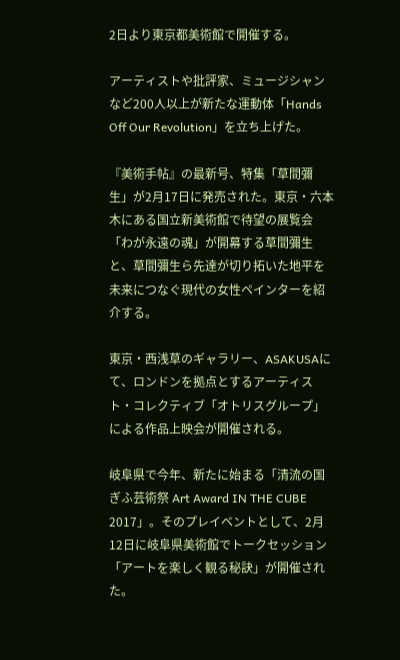2日より東京都美術館で開催する。

アーティストや批評家、ミュージシャンなど200人以上が新たな運動体「Hands Off Our Revolution」を立ち上げた。

『美術手帖』の最新号、特集「草間彌生」が2月17日に発売された。東京・六本木にある国立新美術館で待望の展覧会「わが永遠の魂」が開幕する草間彌生と、草間彌生ら先達が切り拓いた地平を未来につなぐ現代の女性ペインターを紹介する。

東京・西浅草のギャラリー、ASAKUSAにて、ロンドンを拠点とするアーティスト・コレクティブ「オトリスグループ」による作品上映会が開催される。

岐阜県で今年、新たに始まる「清流の国ぎふ芸術祭 Art Award IN THE CUBE 2017」。そのプレイベントとして、2月12日に岐阜県美術館でトークセッション「アートを楽しく観る秘訣」が開催された。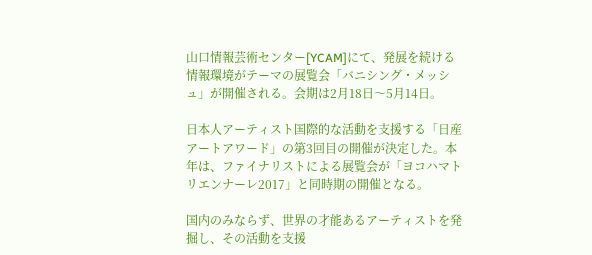山口情報芸術センター[YCAM]にて、発展を続ける情報環境がテーマの展覧会「バニシング・メッシュ」が開催される。会期は2月18日〜5月14日。

日本人アーティスト国際的な活動を支援する「日産アートアワード」の第3回目の開催が決定した。本年は、ファイナリストによる展覧会が「ヨコハマトリエンナーレ2017」と同時期の開催となる。

国内のみならず、世界の才能あるアーティストを発掘し、その活動を支援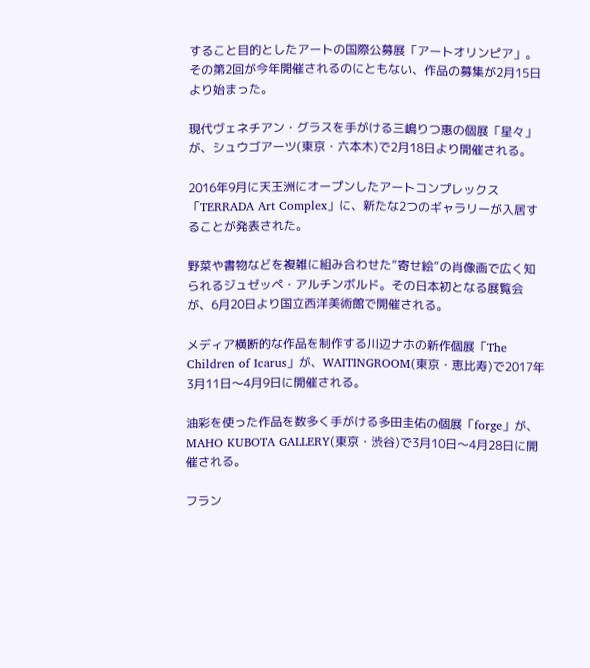すること目的としたアートの国際公募展「アートオリンピア」。その第2回が今年開催されるのにともない、作品の募集が2月15日より始まった。

現代ヴェネチアン・グラスを手がける三嶋りつ惠の個展「星々」が、シュウゴアーツ(東京・六本木)で2月18日より開催される。

2016年9月に天王洲にオープンしたアートコンプレックス「TERRADA Art Complex」に、新たな2つのギャラリーが入居することが発表された。

野菜や書物などを複雑に組み合わせた”寄せ絵”の肖像画で広く知られるジュゼッペ・アルチンボルド。その日本初となる展覧会が、6月20日より国立西洋美術館で開催される。

メディア横断的な作品を制作する川辺ナホの新作個展「The Children of Icarus」が、WAITINGROOM(東京・恵比寿)で2017年3月11日〜4月9日に開催される。

油彩を使った作品を数多く手がける多田圭佑の個展「forge」が、MAHO KUBOTA GALLERY(東京・渋谷)で3月10日〜4月28日に開催される。

フラン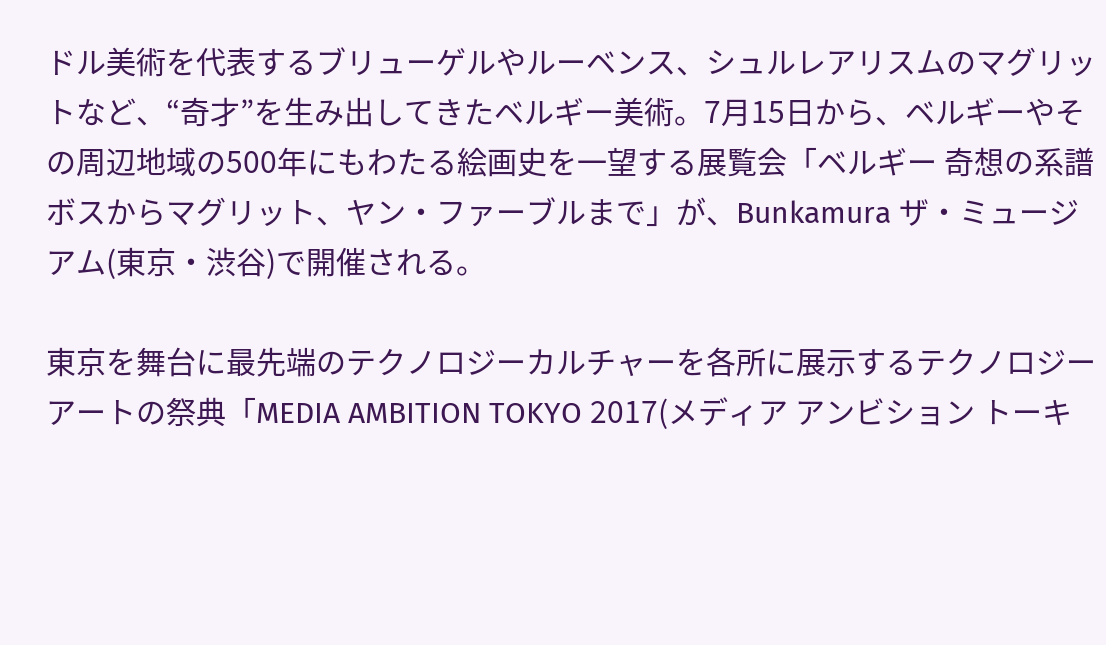ドル美術を代表するブリューゲルやルーベンス、シュルレアリスムのマグリットなど、“奇才”を生み出してきたベルギー美術。7月15日から、ベルギーやその周辺地域の500年にもわたる絵画史を一望する展覧会「ベルギー 奇想の系譜 ボスからマグリット、ヤン・ファーブルまで」が、Bunkamura ザ・ミュージアム(東京・渋谷)で開催される。

東京を舞台に最先端のテクノロジーカルチャーを各所に展示するテクノロジーアートの祭典「MEDIA AMBITION TOKYO 2017(メディア アンビション トーキ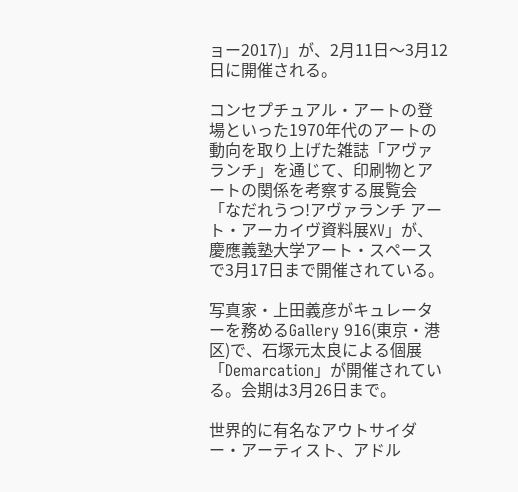ョー2017)」が、2月11日〜3月12日に開催される。

コンセプチュアル・アートの登場といった1970年代のアートの動向を取り上げた雑誌「アヴァランチ」を通じて、印刷物とアートの関係を考察する展覧会「なだれうつ!アヴァランチ アート・アーカイヴ資料展XV」が、慶應義塾大学アート・スペースで3月17日まで開催されている。

写真家・上田義彦がキュレーターを務めるGallery 916(東京・港区)で、石塚元太良による個展「Demarcation」が開催されている。会期は3月26日まで。

世界的に有名なアウトサイダー・アーティスト、アドル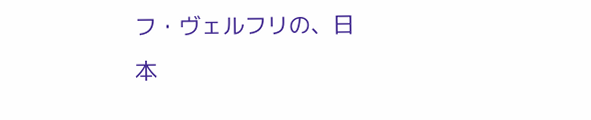フ・ヴェルフリの、日本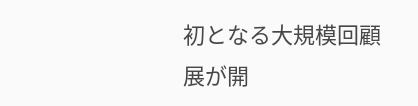初となる大規模回顧展が開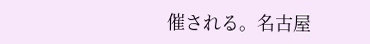催される。名古屋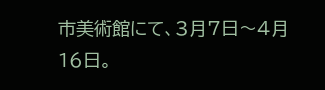市美術館にて、3月7日〜4月16日。